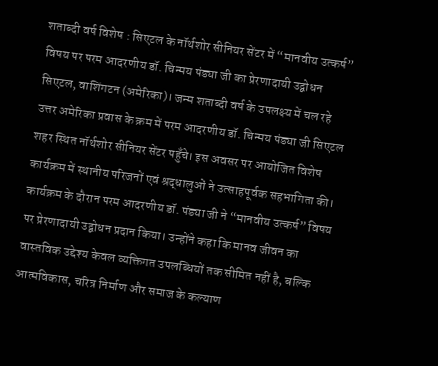शताब्दी वर्ष विशेष : सिएटल के नॉर्थशोर सीनियर सेंटर में “मानवीय उत्कर्ष” विषय पर परम आदरणीय डॉ. चिन्मय पंड्या जी का प्रेरणादायी उद्बोधन
सिएटल, वाशिंगटन (अमेरिका)। जन्म शताब्दी वर्ष के उपलक्ष्य में चल रहे उत्तर अमेरिका प्रवास के क्रम में परम आदरणीय डॉ. चिन्मय पंड्या जी सिएटल शहर स्थित नॉर्थशोर सीनियर सेंटर पहुँचे। इस अवसर पर आयोजित विशेष कार्यक्रम में स्थानीय परिजनों एवं श्रद्धालुओं ने उत्साहपूर्वक सहभागिता की।
कार्यक्रम के दौरान परम आदरणीय डॉ. पंड्या जी ने “मानवीय उत्कर्ष” विषय पर प्रेरणादायी उद्बोधन प्रदान किया। उन्होंने कहा कि मानव जीवन का वास्तविक उद्देश्य केवल व्यक्तिगत उपलब्धियों तक सीमित नहीं है, बल्कि आत्मविकास, चरित्र निर्माण और समाज के कल्याण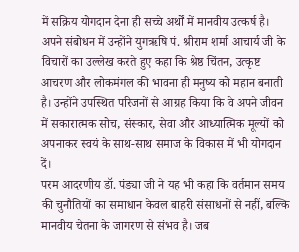में सक्रिय योगदान देना ही सच्चे अर्थों में मानवीय उत्कर्ष है।
अपने संबोधन में उन्होंने युगऋषि पं. श्रीराम शर्मा आचार्य जी के विचारों का उल्लेख करते हुए कहा कि श्रेष्ठ चिंतन, उत्कृष्ट आचरण और लोकमंगल की भावना ही मनुष्य को महान बनाती है। उन्होंने उपस्थित परिजनों से आग्रह किया कि वे अपने जीवन में सकारात्मक सोच, संस्कार, सेवा और आध्यात्मिक मूल्यों को अपनाकर स्वयं के साथ-साथ समाज के विकास में भी योगदान दें।
परम आदरणीय डॉ. पंड्या जी ने यह भी कहा कि वर्तमान समय की चुनौतियों का समाधान केवल बाहरी संसाधनों से नहीं, बल्कि मानवीय चेतना के जागरण से संभव है। जब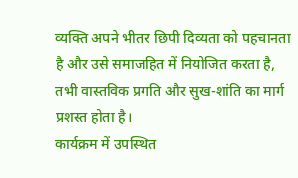व्यक्ति अपने भीतर छिपी दिव्यता को पहचानता है और उसे समाजहित में नियोजित करता है, तभी वास्तविक प्रगति और सुख-शांति का मार्ग प्रशस्त होता है।
कार्यक्रम में उपस्थित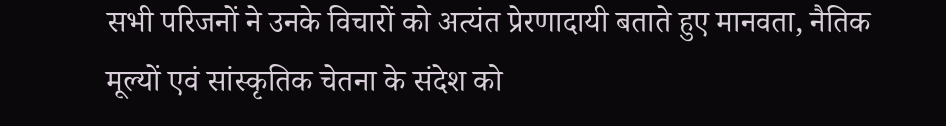सभी परिजनों ने उनके विचारों को अत्यंत प्रेरणादायी बताते हुए मानवता, नैतिक मूल्यों एवं सांस्कृतिक चेतना के संदेश को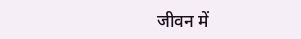जीवन में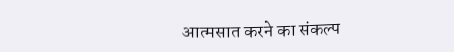आत्मसात करने का संकल्प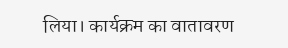लिया। कार्यक्रम का वातावरण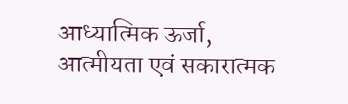आध्यात्मिक ऊर्जा, आत्मीयता एवं सकारात्मक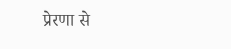प्रेरणा से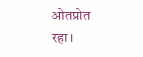ओतप्रोत रहा।